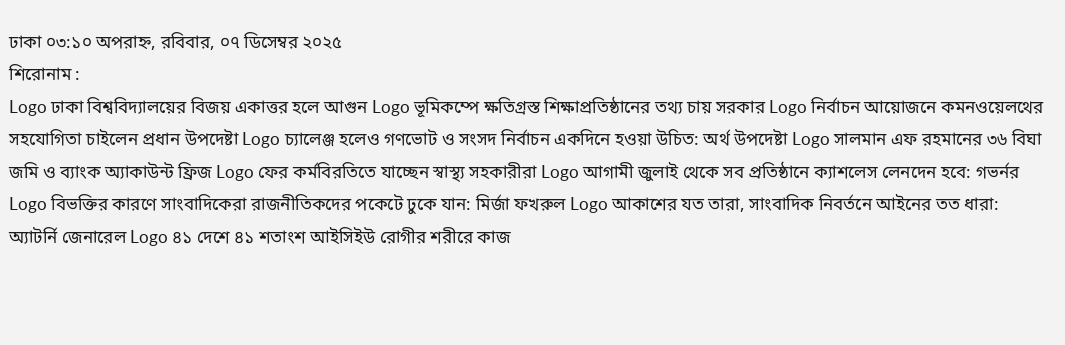ঢাকা ০৩:১০ অপরাহ্ন, রবিবার, ০৭ ডিসেম্বর ২০২৫
শিরোনাম :
Logo ঢাকা বিশ্ববিদ্যালয়ের বিজয় একাত্তর হলে আগুন Logo ভূমিকম্পে ক্ষতিগ্রস্ত শিক্ষাপ্রতিষ্ঠানের তথ্য চায় সরকার Logo নির্বাচন আয়োজনে কমনওয়েলথের সহযোগিতা চাইলেন প্রধান উপদেষ্টা Logo চ্যালেঞ্জ হলেও গণভোট ও সংসদ নির্বাচন একদিনে হওয়া উচিত: অর্থ উপদেষ্টা Logo সালমান এফ রহমানের ৩৬ বিঘা জমি ও ব্যাংক অ্যাকাউন্ট ফ্রিজ Logo ফের কর্মবিরতিতে যাচ্ছেন স্বাস্থ্য সহকারীরা Logo আগামী জুলাই থেকে সব প্রতিষ্ঠানে ক্যাশলেস লেনদেন হবে: গভর্নর Logo বিভক্তির কারণে সাংবাদিকেরা রাজনীতিকদের পকেটে ঢুকে যান: মির্জা ফখরুল Logo আকাশের যত তারা, সাংবাদিক নিবর্তনে আইনের তত ধারা: অ্যাটর্নি জেনারেল Logo ৪১ দেশে ৪১ শতাংশ আইসিইউ রোগীর শরীরে কাজ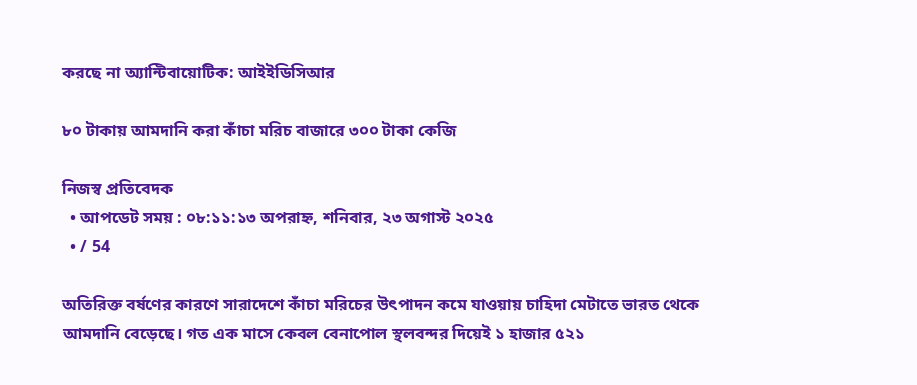করছে না অ্যান্টিবায়োটিক: আইইডিসিআর

৮০ টাকায় আমদানি করা কাঁচা মরিচ বাজারে ৩০০ টাকা কেজি

নিজস্ব প্রতিবেদক
  • আপডেট সময় : ০৮:১১:১৩ অপরাহ্ন, শনিবার, ২৩ অগাস্ট ২০২৫
  • / 54

অতিরিক্ত বর্ষণের কারণে সারাদেশে কাঁচা মরিচের উৎপাদন কমে যাওয়ায় চাহিদা মেটাতে ভারত থেকে আমদানি বেড়েছে। গত এক মাসে কেবল বেনাপোল স্থলবন্দর দিয়েই ১ হাজার ৫২১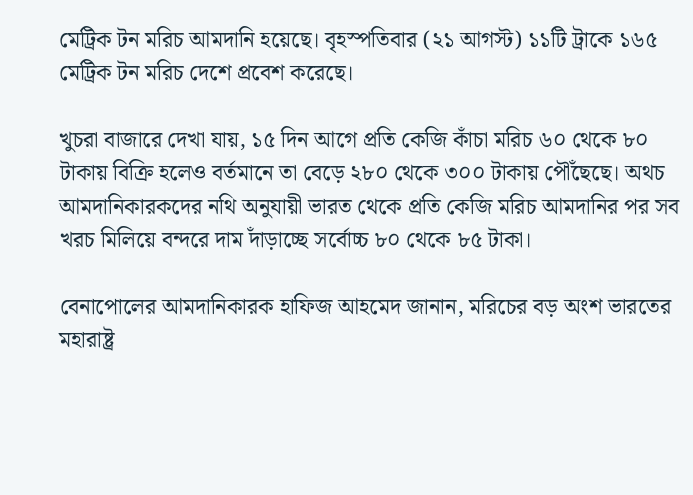মেট্রিক টন মরিচ আমদানি হয়েছে। বৃহস্পতিবার (২১ আগস্ট) ১১টি ট্রাকে ১৬৫ মেট্রিক টন মরিচ দেশে প্রবেশ করেছে।

খুচরা বাজারে দেখা যায়, ১৫ দিন আগে প্রতি কেজি কাঁচা মরিচ ৬০ থেকে ৮০ টাকায় বিক্রি হলেও বর্তমানে তা বেড়ে ২৮০ থেকে ৩০০ টাকায় পৌঁছেছে। অথচ আমদানিকারকদের নথি অনুযায়ী ভারত থেকে প্রতি কেজি মরিচ আমদানির পর সব খরচ মিলিয়ে বন্দরে দাম দাঁড়াচ্ছে সর্বোচ্চ ৮০ থেকে ৮৫ টাকা।

বেনাপোলের আমদানিকারক হাফিজ আহমেদ জানান, মরিচের বড় অংশ ভারতের মহারাষ্ট্র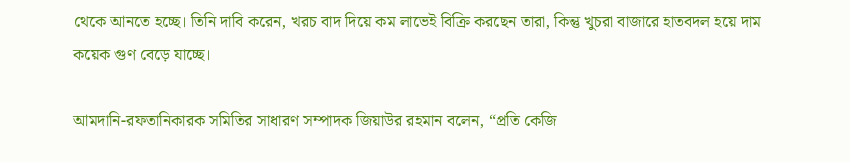থেকে আনতে হচ্ছে। তিনি দাবি করেন, খরচ বাদ দিয়ে কম লাভেই বিক্রি করছেন তারা, কিন্তু খুচরা বাজারে হাতবদল হয়ে দাম কয়েক গুণ বেড়ে যাচ্ছে।

আমদানি-রফতানিকারক সমিতির সাধারণ সম্পাদক জিয়াউর রহমান বলেন, “প্রতি কেজি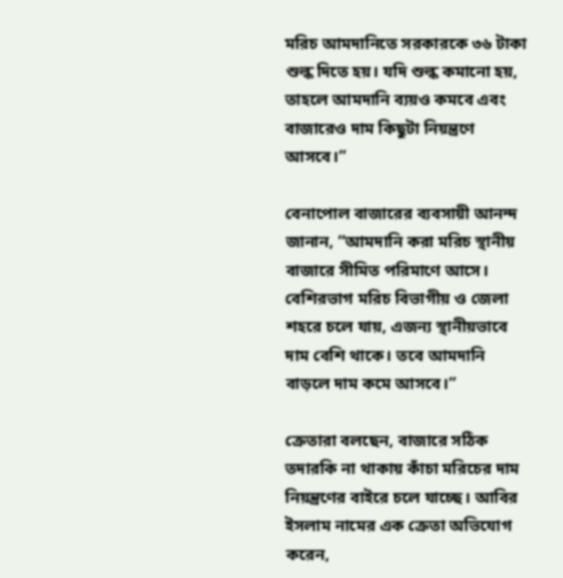মরিচ আমদানিতে সরকারকে ৩৬ টাকা শুল্ক দিতে হয়। যদি শুল্ক কমানো হয়, তাহলে আমদানি ব্যয়ও কমবে এবং বাজারেও দাম কিছুটা নিয়ন্ত্রণে আসবে।”

বেনাপোল বাজারের ব্যবসায়ী আনন্দ জানান, “আমদানি করা মরিচ স্থানীয় বাজারে সীমিত পরিমাণে আসে। বেশিরভাগ মরিচ বিভাগীয় ও জেলা শহরে চলে যায়, এজন্য স্থানীয়ভাবে দাম বেশি থাকে। তবে আমদানি বাড়লে দাম কমে আসবে।”

ক্রেতারা বলছেন, বাজারে সঠিক তদারকি না থাকায় কাঁচা মরিচের দাম নিয়ন্ত্রণের বাইরে চলে যাচ্ছে। আবির ইসলাম নামের এক ক্রেতা অভিযোগ করেন,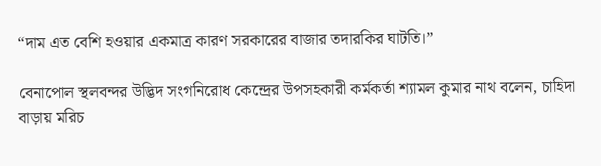“দাম এত বেশি হওয়ার একমাত্র কারণ সরকারের বাজার তদারকির ঘাটতি।”

বেনাপোল স্থলবন্দর উদ্ভিদ সংগনিরোধ কেন্দ্রের উপসহকারী কর্মকর্তা শ্যামল কুমার নাথ বলেন, চাহিদা বাড়ায় মরিচ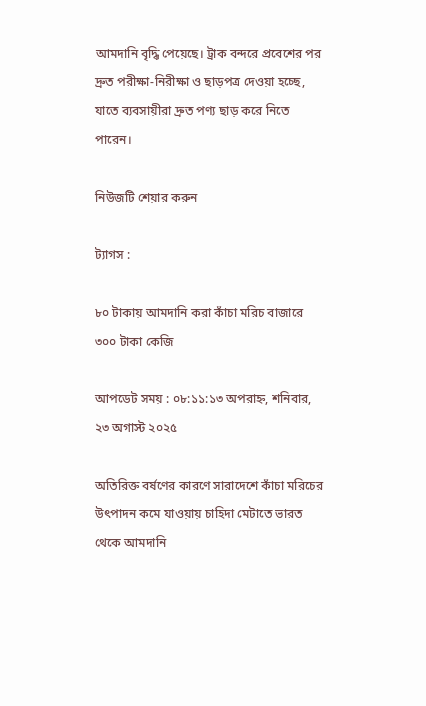আমদানি বৃদ্ধি পেয়েছে। ট্রাক বন্দরে প্রবেশের পর দ্রুত পরীক্ষা-নিরীক্ষা ও ছাড়পত্র দেওয়া হচ্ছে, যাতে ব্যবসায়ীরা দ্রুত পণ্য ছাড় করে নিতে পারেন।

নিউজটি শেয়ার করুন

ট্যাগস :

৮০ টাকায় আমদানি করা কাঁচা মরিচ বাজারে ৩০০ টাকা কেজি

আপডেট সময় : ০৮:১১:১৩ অপরাহ্ন, শনিবার, ২৩ অগাস্ট ২০২৫

অতিরিক্ত বর্ষণের কারণে সারাদেশে কাঁচা মরিচের উৎপাদন কমে যাওয়ায় চাহিদা মেটাতে ভারত থেকে আমদানি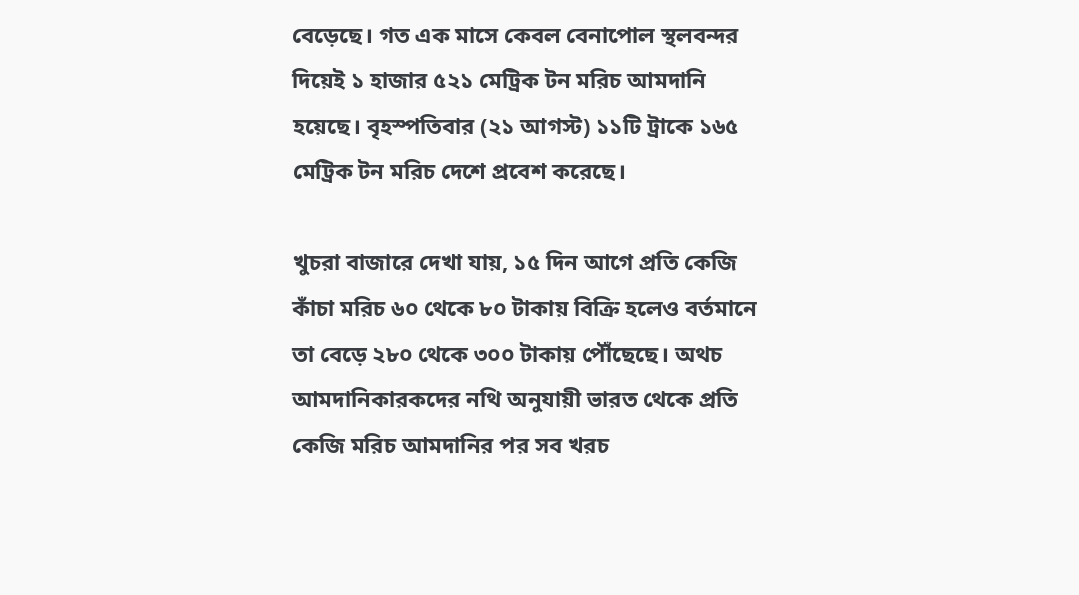বেড়েছে। গত এক মাসে কেবল বেনাপোল স্থলবন্দর দিয়েই ১ হাজার ৫২১ মেট্রিক টন মরিচ আমদানি হয়েছে। বৃহস্পতিবার (২১ আগস্ট) ১১টি ট্রাকে ১৬৫ মেট্রিক টন মরিচ দেশে প্রবেশ করেছে।

খুচরা বাজারে দেখা যায়, ১৫ দিন আগে প্রতি কেজি কাঁচা মরিচ ৬০ থেকে ৮০ টাকায় বিক্রি হলেও বর্তমানে তা বেড়ে ২৮০ থেকে ৩০০ টাকায় পৌঁছেছে। অথচ আমদানিকারকদের নথি অনুযায়ী ভারত থেকে প্রতি কেজি মরিচ আমদানির পর সব খরচ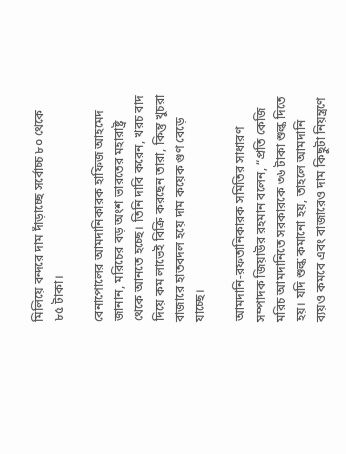মিলিয়ে বন্দরে দাম দাঁড়াচ্ছে সর্বোচ্চ ৮০ থেকে ৮৫ টাকা।

বেনাপোলের আমদানিকারক হাফিজ আহমেদ জানান, মরিচের বড় অংশ ভারতের মহারাষ্ট্র থেকে আনতে হচ্ছে। তিনি দাবি করেন, খরচ বাদ দিয়ে কম লাভেই বিক্রি করছেন তারা, কিন্তু খুচরা বাজারে হাতবদল হয়ে দাম কয়েক গুণ বেড়ে যাচ্ছে।

আমদানি-রফতানিকারক সমিতির সাধারণ সম্পাদক জিয়াউর রহমান বলেন, “প্রতি কেজি মরিচ আমদানিতে সরকারকে ৩৬ টাকা শুল্ক দিতে হয়। যদি শুল্ক কমানো হয়, তাহলে আমদানি ব্যয়ও কমবে এবং বাজারেও দাম কিছুটা নিয়ন্ত্রণে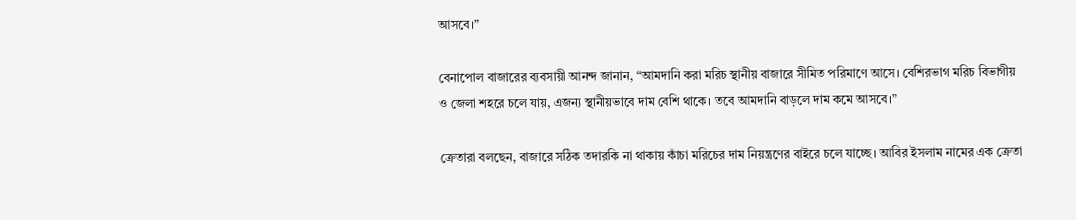আসবে।”

বেনাপোল বাজারের ব্যবসায়ী আনন্দ জানান, “আমদানি করা মরিচ স্থানীয় বাজারে সীমিত পরিমাণে আসে। বেশিরভাগ মরিচ বিভাগীয় ও জেলা শহরে চলে যায়, এজন্য স্থানীয়ভাবে দাম বেশি থাকে। তবে আমদানি বাড়লে দাম কমে আসবে।”

ক্রেতারা বলছেন, বাজারে সঠিক তদারকি না থাকায় কাঁচা মরিচের দাম নিয়ন্ত্রণের বাইরে চলে যাচ্ছে। আবির ইসলাম নামের এক ক্রেতা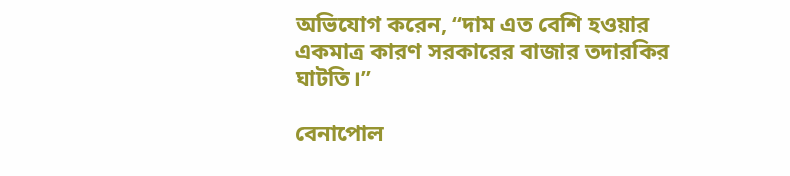অভিযোগ করেন, “দাম এত বেশি হওয়ার একমাত্র কারণ সরকারের বাজার তদারকির ঘাটতি।”

বেনাপোল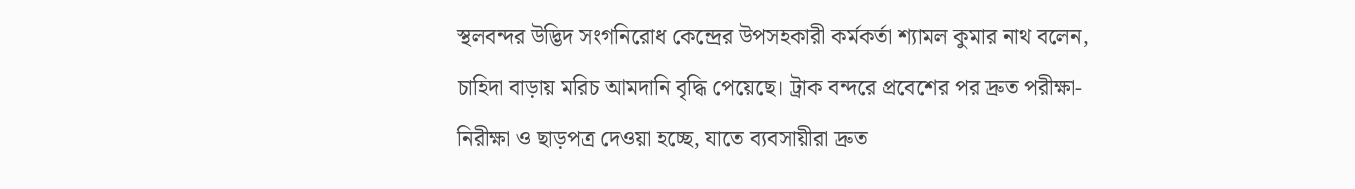স্থলবন্দর উদ্ভিদ সংগনিরোধ কেন্দ্রের উপসহকারী কর্মকর্তা শ্যামল কুমার নাথ বলেন, চাহিদা বাড়ায় মরিচ আমদানি বৃদ্ধি পেয়েছে। ট্রাক বন্দরে প্রবেশের পর দ্রুত পরীক্ষা-নিরীক্ষা ও ছাড়পত্র দেওয়া হচ্ছে, যাতে ব্যবসায়ীরা দ্রুত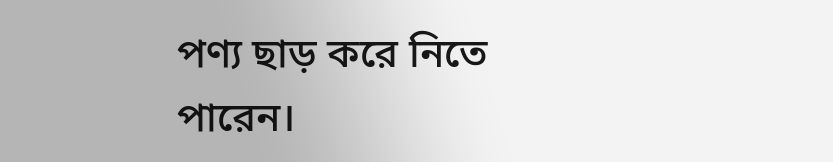পণ্য ছাড় করে নিতে পারেন।